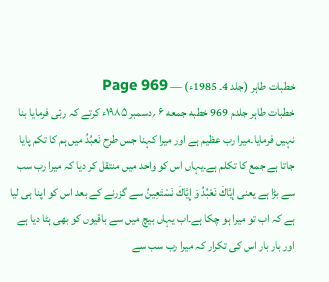خطبات طاہر (جلد 4۔ 1985ء) — Page 969
خطبات طاہر جلدم 969 خطبه جمعه ۶ ؍دسمبر ۱۹۸۵ء کرتے کہ ربّی فرمایا بنا نہیں فرمایا۔میرا رب عظیم ہے اور میرا کہنا جس طرح نَعبُدُ میں ہم کا تکم پایا جاتا ہے جمع کا تکلم ہے۔یہاں اس کو واحد میں منتقل کر دیا کہ میرا رب سب سے بڑا ہے یعنی إيَّاكَ نَعْبُدُ وَ إِيَّاكَ نَسْتَعِينُ سے گزرنے کے بعد اس کو اپنا ہی لیا ہے کہ اب تو میرا ہو چکا ہے۔اب یہاں بیچ میں سے باقیوں کو بھی ہٹا دیا ہے اور بار بار اس کی تکرار کہ میرا رب سب سے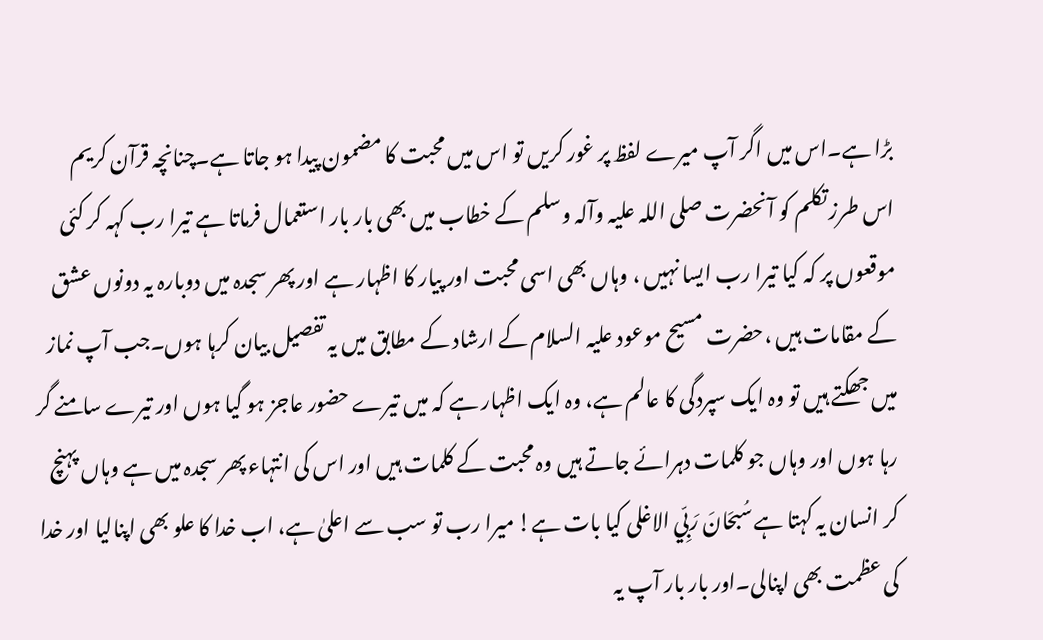بڑا ہے۔اس میں اگر آپ میرے لفظ پر غور کریں تو اس میں محبت کا مضمون پیدا ہو جاتا ہے۔چنانچہ قرآن کریم اس طرز تکلم کو آنحضرت صلی اللہ علیہ وآلہ وسلم کے خطاب میں بھی بار بار استعمال فرماتا ہے تیرا رب کہہ کر کئی موقعوں پر کہ کیا تیرا رب ایسا نہیں ، وہاں بھی اسی محبت اور پیار کا اظہار ہے اور پھر سجدہ میں دوبارہ یہ دونوں عشق کے مقامات ہیں ،حضرت مسیح موعود علیہ السلام کے ارشاد کے مطابق میں یہ تفصیل بیان کرہا ہوں۔جب آپ نماز میں جھکتے ہیں تو وہ ایک سپردگی کا عالم ہے، وہ ایک اظہار ہے کہ میں تیرے حضور عاجز ہو گیا ہوں اور تیرے سامنے گر رہا ہوں اور وہاں جو کلمات دہرائے جاتے ہیں وہ محبت کے کلمات ہیں اور اس کی انتہاء پھر سجدہ میں ہے وہاں پہنچ کر انسان یہ کہتا ہے سُبحَانَ رَبِّي الاغلى کیا بات ہے! میرا رب تو سب سے اعلیٰ ہے، اب خدا کا علو بھی اپنالیا اور خدا کی عظمت بھی اپنالی۔اور بار بار آپ یہ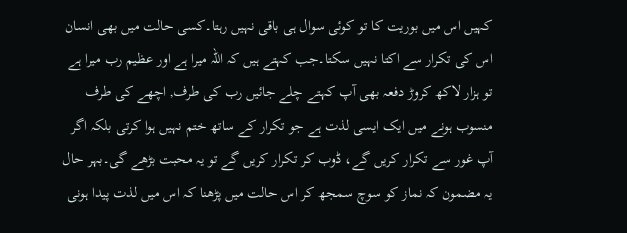کہیں اس میں بوریت کا تو کوئی سوال ہی باقی نہیں رہتا۔کسی حالت میں بھی انسان اس کی تکرار سے اکتا نہیں سکتا۔جب کہتے ہیں کہ اللہ میرا ہے اور عظیم رب میرا ہے تو ہزار لاکھ کروڑ دفعہ بھی آپ کہتے چلے جائیں رب کی طرف, اچھے کی طرف منسوب ہونے میں ایک ایسی لذت ہے جو تکرار کے ساتھ ختم نہیں ہوا کرتی بلکہ اگر آپ غور سے تکرار کریں گے، ڈوب کر تکرار کریں گے تو یہ محبت بڑھے گی۔بہر حال یہ مضمون کہ نماز کو سوچ سمجھ کر اس حالت میں پڑھنا کہ اس میں لذت پیدا ہونی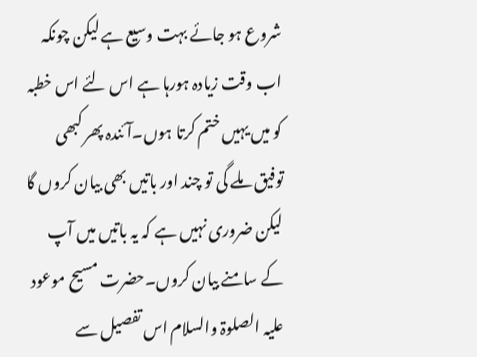شروع ہو جائے بہت وسیع ہے لیکن چونکہ اب وقت زیادہ ہورہا ہے اس لئے اس خطبہ کو میں یہیں ختم کرتا ہوں۔آئندہ پھر کبھی توفیق ملے گی تو چند اور باتیں بھی بیان کروں گا لیکن ضروری نہیں ہے کہ یہ باتیں میں آپ کے سامنے بیان کروں۔حضرت مسیح موعود علیہ الصلوۃ والسلام اس تفصیل سے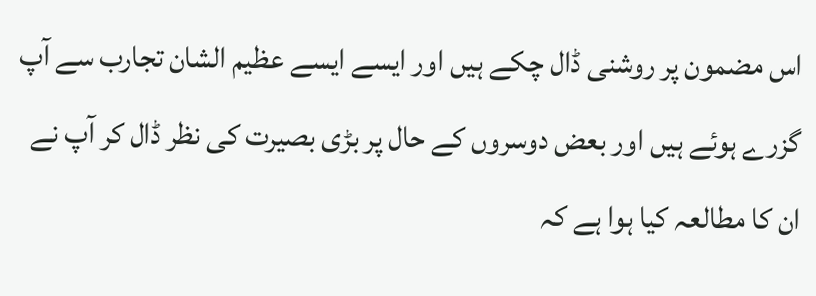اس مضمون پر روشنی ڈال چکے ہیں اور ایسے ایسے عظیم الشان تجارب سے آپ گزرے ہوئے ہیں اور بعض دوسروں کے حال پر بڑی بصیرت کی نظر ڈال کر آپ نے ان کا مطالعہ کیا ہوا ہے کہ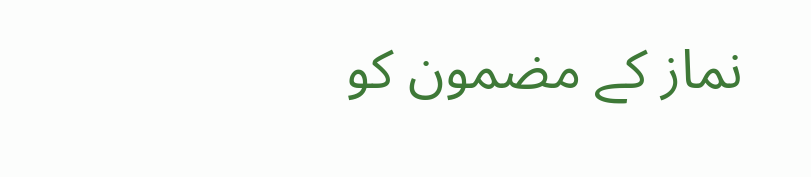نماز کے مضمون کو